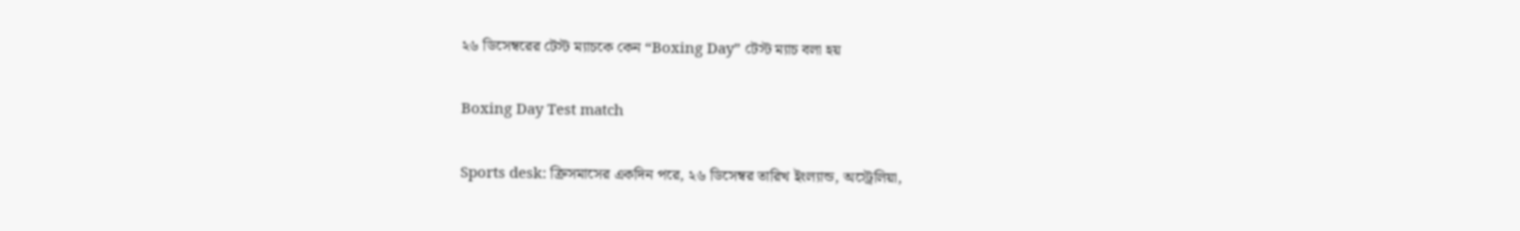২৬ ডিসেম্বরের টেস্ট ম্যাচকে কেন “Boxing Day” টেস্ট ম্যাচ বলা হয়

Boxing Day Test match

Sports desk: ক্রিসমাসের একদিন পরে, ২৬ ডিসেম্বর তারিখ ইংল্যান্ড, অস্ট্রেলিয়া,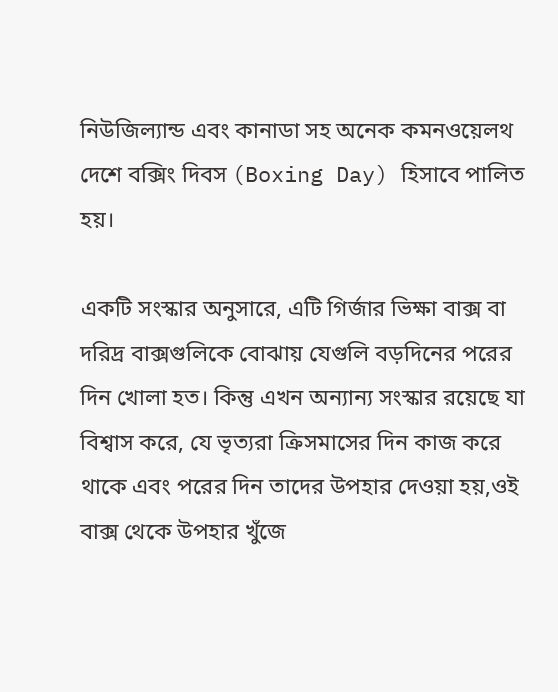নিউজিল্যান্ড এবং কানাডা সহ অনেক কমনওয়েলথ দেশে বক্সিং দিবস (Boxing Day) হিসাবে পালিত হয়।

একটি সংস্কার অনুসারে, এটি গির্জার ভিক্ষা বাক্স বা দরিদ্র বাক্সগুলিকে বোঝায় যেগুলি বড়দিনের পরের দিন খোলা হত। কিন্তু এখন অন্যান্য সংস্কার রয়েছে যা বিশ্বাস করে, যে ভৃত্যরা ক্রিসমাসের দিন কাজ করে থাকে এবং পরের দিন তাদের উপহার দেওয়া হয়,ওই বাক্স থেকে উপহার খুঁজে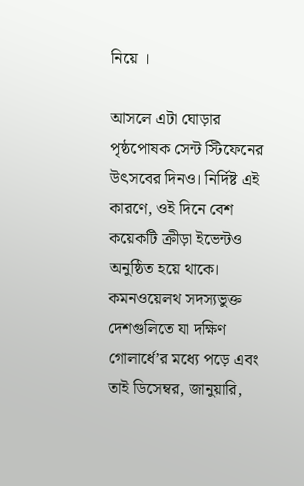নিয়ে ।

আসলে এটা ঘোড়ার পৃষ্ঠপোষক সেন্ট স্টিফেনের উৎসবের দিনও। নির্দিষ্ট এই কারণে, ওই দিনে বেশ কয়েকটি ক্রীড়া ইভেন্টও অনুষ্ঠিত হয়ে থাকে। কমনওয়েলথ সদস্যভুক্ত দেশগুলিতে যা দক্ষিণ গোলার্ধে’র মধ্যে পড়ে এবং তাই ডিসেম্বর, জানুয়ারি,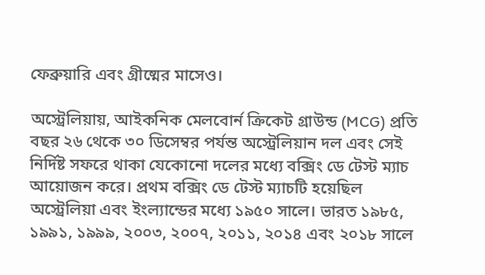ফেব্রুয়ারি এবং গ্রীষ্মের মাসেও।

অস্ট্রেলিয়ায়, আইকনিক মেলবোর্ন ক্রিকেট গ্রাউন্ড (MCG) প্রতি বছর ২৬ থেকে ৩০ ডিসেম্বর পর্যন্ত অস্ট্রেলিয়ান দল এবং সেই নির্দিষ্ট সফরে থাকা যেকোনো দলের মধ্যে বক্সিং ডে টেস্ট ম্যাচ আয়োজন করে। প্রথম বক্সিং ডে টেস্ট ম্যাচটি হয়েছিল অস্ট্রেলিয়া এবং ইংল্যান্ডের মধ্যে ১৯৫০ সালে। ভারত ১৯৮৫, ১৯৯১, ১৯৯৯, ২০০৩, ২০০৭, ২০১১, ২০১৪ এবং ২০১৮ সালে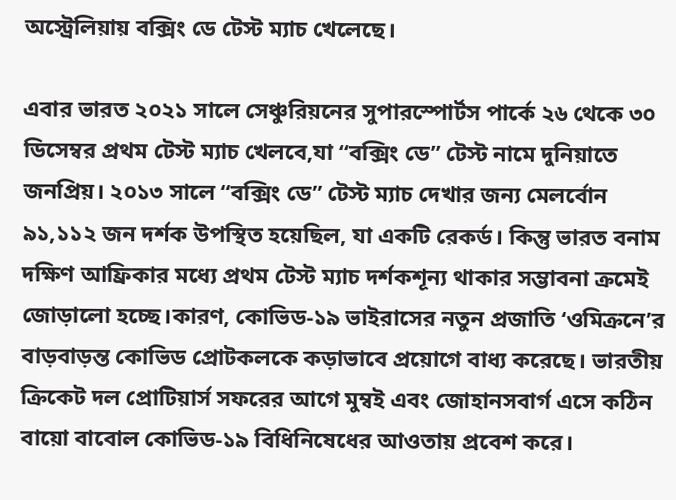অস্ট্রেলিয়ায় বক্সিং ডে টেস্ট ম্যাচ খেলেছে।

এবার ভারত ২০২১ সালে সেঞ্চুরিয়নের সুপারস্পোর্টস পার্কে ২৬ থেকে ৩০ ডিসেম্বর প্রথম টেস্ট ম্যাচ খেলবে,যা “বক্সিং ডে” টেস্ট নামে দুনিয়াতে জনপ্রিয়। ২০১৩ সালে “বক্সিং ডে” টেস্ট ম্যাচ দেখার জন্য মেলর্বোন ৯১,১১২ জন দর্শক উপস্থিত হয়েছিল, যা একটি রেকর্ড। কিন্তু ভারত বনাম দক্ষিণ আফ্রিকার মধ্যে প্রথম টেস্ট ম্যাচ দর্শকশূন্য থাকার সম্ভাবনা ক্রমেই জোড়ালো হচ্ছে।কারণ, কোভিড-১৯ ভাইরাসের নতুন প্রজাতি ‘ওমিক্রনে’র বাড়বাড়ন্ত কোভিড প্রোটকলকে কড়াভাবে প্রয়োগে বাধ্য করেছে। ভারতীয় ক্রিকেট দল প্রোটিয়ার্স সফরের আগে মুম্বই এবং জোহানসবার্গ এসে কঠিন বায়ো বাবোল কোভিড-১৯ বিধিনিষেধের আওতায় প্রবেশ করে।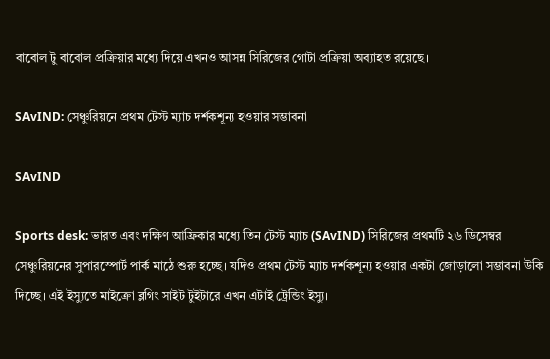বাবোল টু বাবোল প্রক্রিয়ার মধ্যে দিয়ে এখনও আসন্ন সিরিজের গোটা প্রক্রিয়া অব্যাহত রয়েছে।

SAvIND: সেঞ্চুরিয়নে প্রথম টেস্ট ম্যাচ দর্শকশূন্য হওয়ার সম্ভাবনা

SAvIND

Sports desk: ভারত এবং দক্ষিণ আফ্রিকার মধ্যে তিন টেস্ট ম্যাচ (SAvIND) সিরিজের প্রথমটি ২৬ ডিসেম্বর সেঞ্চুরিয়নের সুপারস্পোর্ট পার্ক মাঠে শুরু হচ্ছে। যদিও প্রথম টেস্ট ম্যাচ দর্শকশূন্য হওয়ার একটা জোড়ালো সম্ভাবনা উকি দিচ্ছে। এই ইস্যুতে মাইক্রো ব্লগিং সাইট টুইটারে এখন এটাই ট্রেন্ডিং ইস্যু।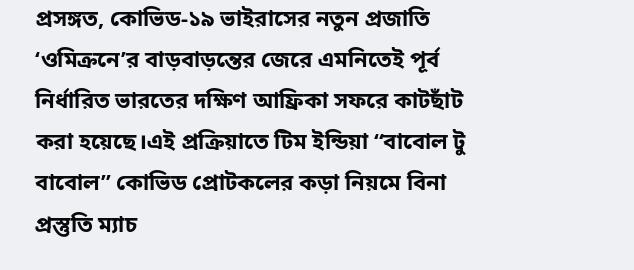প্রসঙ্গত, কোভিড-১৯ ভাইরাসের নতুন প্রজাতি ‘ওমিক্রনে’র বাড়বাড়ন্তের জেরে এমনিতেই পূর্ব নির্ধারিত ভারতের দক্ষিণ আফ্রিকা সফরে কাটছাঁট করা হয়েছে।এই প্রক্রিয়াতে টিম ইন্ডিয়া “বাবোল টু বাবোল” কোভিড প্রোটকলের কড়া নিয়মে বিনা প্রস্তুতি ম্যাচ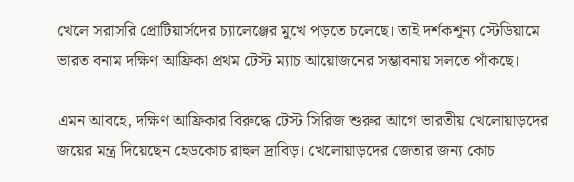খেলে সরাসরি প্রোটিয়ার্সদের চ্যালেঞ্জের মুখে পড়তে চলেছে। তাই দর্শকশূন্য স্টেডিয়ামে ভারত বনাম দক্ষিণ আফ্রিকা প্রথম টেস্ট ম্যাচ আয়োজনের সম্ভাবনায় সলতে পাঁকছে।

এমন আবহে, দক্ষিণ আফ্রিকার বিরুদ্ধে টেস্ট সিরিজ শুরুর আগে ভারতীয় খেলোয়াড়দের জয়ের মন্ত্র দিয়েছেন হেডকোচ রাহুল দ্রাবিড়। খেলোয়াড়দের জেতার জন্য কোচ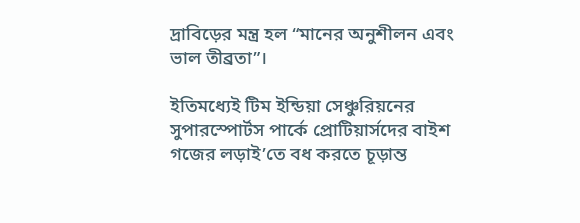দ্রাবিড়ের মন্ত্র হল “মানের অনুশীলন এবং ভাল তীব্রতা”।

ইতিমধ্যেই টিম ইন্ডিয়া সেঞ্চুরিয়নের সুপারস্পোর্টস পার্কে প্রোটিয়ার্সদের বাইশ গজের লড়াই’তে বধ করতে চূড়ান্ত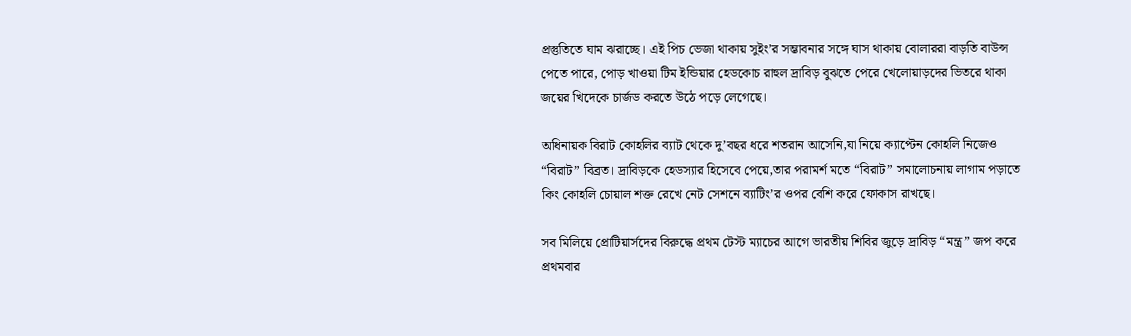প্রস্তুতিতে ঘাম ঝরাচ্ছে। এই পিচ ভেজা থাকায় সুইং’র সম্ভাবনার সঙ্গে ঘাস থাকায় বোলাররা বাড়তি বাউন্স পেতে পারে, পোড় খাওয়া টিম ইন্ডিয়ার হেডকোচ রাহুল দ্রাবিড় বুঝতে পেরে খেলোয়াড়দের ভিতরে থাকা জয়ের খিদেকে চার্জড করতে উঠে পড়ে লেগেছে।

অধিনায়ক বিরাট কোহলির ব্যাট থেকে দু’বছর ধরে শতরান আসেনি,যা নিয়ে ক্যাপ্টেন কোহলি নিজেও “বিরাট” বিব্রত। দ্রাবিড়কে হেডস্যার হিসেবে পেয়ে,তার পরামর্শ মতে “বিরাট” সমালোচনায় লাগাম পড়াতে কিং কোহলি চোয়াল শক্ত রেখে নেট সেশনে ব্যাটিং’র ওপর বেশি করে ফোকাস রাখছে।

সব মিলিয়ে প্রোটিয়ার্সদের বিরুদ্ধে প্রথম টেস্ট ম্যাচের আগে ভারতীয় শিবির জুড়ে দ্রাবিড় “মন্ত্র” জপ করে প্রথমবার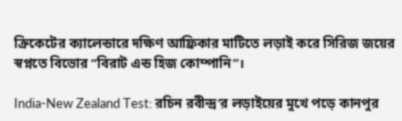ক্রিকেটের ক্যালেন্ডারে দক্ষিণ আফ্রিকার মাটিতে লড়াই করে সিরিজ জয়ের স্বপ্নতে বিভোর “বিরাট এন্ড হিজ কোম্পানি”।

India-New Zealand Test: রচিন রবীন্দ্র’র লড়াইয়ের মুখে পড়ে কানপুর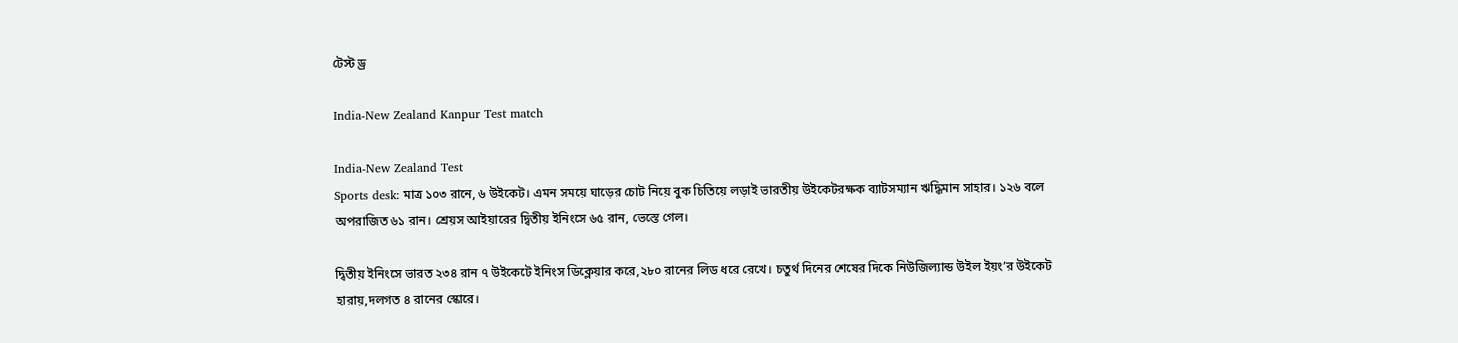টেস্ট ড্র

India-New Zealand Kanpur Test match

India-New Zealand Test
Sports desk: মাত্র ১০৩ রানে, ৬ উইকেট। এমন সময়ে ঘাড়ের চোট নিয়ে বুক চিতিয়ে লড়াই ভারতীয় উইকেটরক্ষক ব্যাটসম্যান ঋদ্ধিমান সাহার। ১২৬ বলে অপরাজিত ৬১ রান। শ্রেয়স আইয়ারের দ্বিতীয় ইনিংসে ৬৫ রান, ভেস্তে গেল।

দ্বিতীয় ইনিংসে ভারত ২৩৪ রান ৭ উইকেটে ইনিংস ডিক্লেয়ার করে,২৮০ রানের লিড ধরে রেখে। চতুর্থ দিনের শেষের দিকে নিউজিল্যান্ড উইল ইয়ং’র উইকেট হারায়,দলগত ৪ রানের স্কোরে।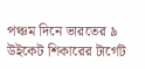পঞ্চম দিনে ভারতের ৯ উইকেট শিকারের টার্গেট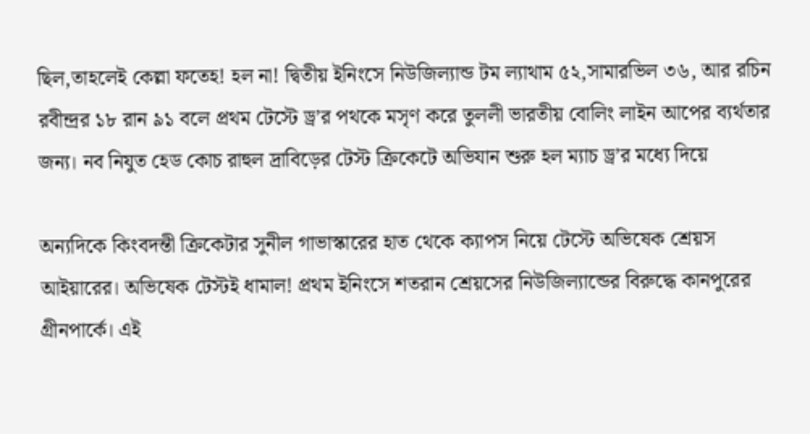ছিল,তাহলেই কেল্লা ফতেহ! হল না! দ্বিতীয় ইনিংসে নিউজিল্যান্ড টম ল্যাথাম ৫২,সামারভিল ৩৬, আর রচিন রবীন্দ্রর ১৮ রান ৯১ বলে প্রথম টেস্টে ড্র’র পথকে মসৃণ করে তুললী ভারতীয় বোলিং লাইন আপের ব্যর্থতার জন্য। নব নিযুত হেড কোচ রাহুল দ্রাবিড়ের টেস্ট ক্রিকেটে অভিযান শুরু হল ম্যাচ ড্র’র মধ্যে দিয়ে

অন্যদিকে কিংবদন্তী ক্রিকেটার সুনীল গাভাস্কারের হাত থেকে ক্যাপস নিয়ে টেস্টে অভিষেক শ্রেয়স আইয়ারের। অভিষেক টেস্টই ধামাল! প্রথম ইনিংসে শতরান শ্রেয়সের নিউজিল্যান্ডের বিরুদ্ধে কানপুরের গ্রীনপার্কে। এই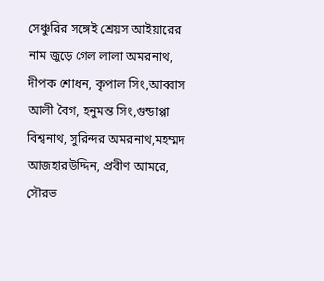সেঞ্চুরির সঙ্গেই শ্রেয়স আইয়ারের নাম জুড়ে গেল লালা অমরনাথ, দীপক শোধন, কৃপাল সিং,আব্বাস আলী বৈগ, হনুমন্ত সিং,গুন্ডাপ্পা বিশ্বনাথ, সুরিন্দর অমরনাথ,মহম্মদ আজহারউদ্দিন, প্রবীণ আমরে, সৌরভ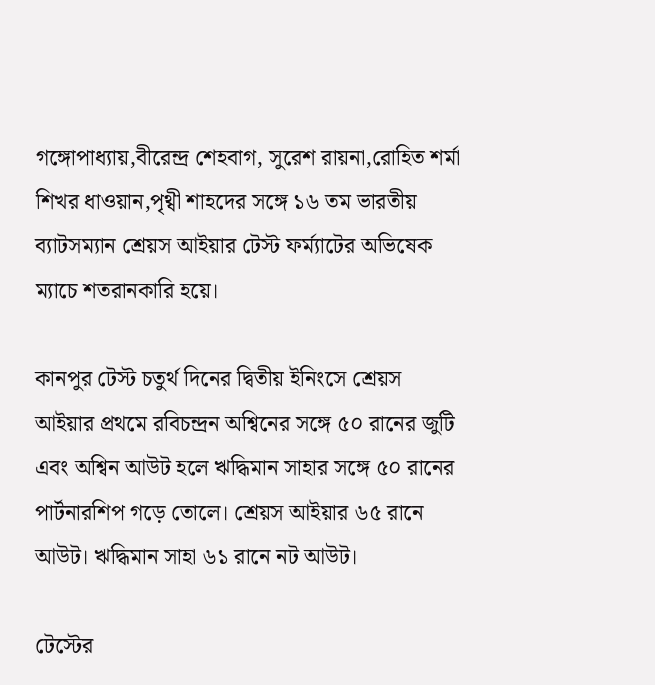গঙ্গোপাধ্যায়,বীরেন্দ্র শেহবাগ, সুরেশ রায়না,রোহিত শর্মা শিখর ধাওয়ান,পৃথ্বী শাহদের সঙ্গে ১৬ তম ভারতীয় ব্যাটসম্যান শ্রেয়স আইয়ার টেস্ট ফর্ম্যাটের অভিষেক ম্যাচে শতরানকারি হয়ে।

কানপুর টেস্ট চতুর্থ দিনের দ্বিতীয় ইনিংসে শ্রেয়স আইয়ার প্রথমে রবিচন্দ্রন অশ্বিনের সঙ্গে ৫০ রানের জুটি এবং অশ্বিন আউট হলে ঋদ্ধিমান সাহার সঙ্গে ৫০ রানের পার্টনারশিপ গড়ে তোলে। শ্রেয়স আইয়ার ৬৫ রানে আউট। ঋদ্ধিমান সাহা ৬১ রানে নট আউট।

টেস্টের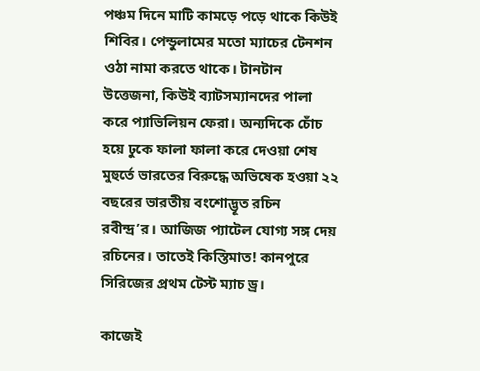পঞ্চম দিনে মাটি কামড়ে পড়ে থাকে কিউই শিবির। পেন্ডুলামের মতো ম্যাচের টেনশন ওঠা নামা করতে থাকে। টানটান উত্তেজনা, কিউই ব্যাটসম্যানদের পালা করে প্যাভিলিয়ন ফেরা। অন্যদিকে চোঁচ হয়ে ঢুকে ফালা ফালা করে দেওয়া শেষ মুহুর্তে ভারতের বিরুদ্ধে অভিষেক হওয়া ২২ বছরের ভারতীয় বংশোদ্ভূত রচিন রবীন্দ্র’র। আজিজ প্যাটেল যোগ্য সঙ্গ দেয় রচিনের। তাতেই কিস্তিমাত! কানপুরে সিরিজের প্রথম টেস্ট ম্যাচ ড্র।

কাজেই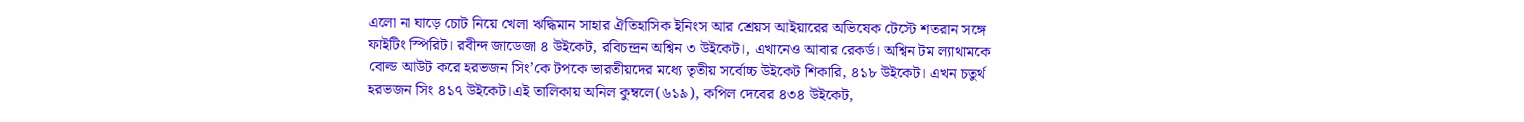এলো না ঘাড়ে চোট নিয়ে খেলা ঋদ্ধিমান সাহার ঐতিহাসিক ইনিংস আর শ্রেয়স আইয়ারের অভিষেক টেস্টে শতরান সঙ্গে ফাইটিং স্পিরিট। রবীন্দ জাডেজা ৪ উইকেট, রবিচন্দ্রন অশ্বিন ৩ উইকেট।, এখানেও আবার রেকর্ড। অশ্বিন টম ল্যাথামকে বোল্ড আউট করে হরভজন সিং’কে টপকে ভারতীয়দের মধ্যে তৃতীয় সর্বোচ্চ উইকেট শিকারি, ৪১৮ উইকেট। এখন চতুর্থ হরভজন সিং ৪১৭ উইকেট।এই তালিকায় অনিল কুম্বলে(৬১৯), কপিল দেবের ৪৩৪ উইকেট,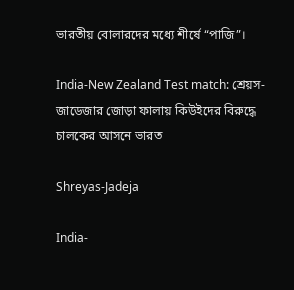ভারতীয় বোলারদের মধ্যে শীর্ষে “পাজি”।

India-New Zealand Test match: শ্রেয়স-জাডেজার জোড়া ফালায় কিউইদের বিরুদ্ধে চালকের আসনে ভারত

Shreyas-Jadeja

India-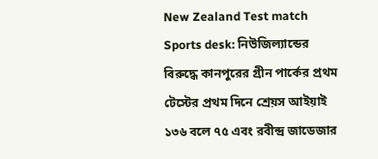New Zealand Test match
Sports desk: নিউজিল্যান্ডের বিরুদ্ধে কানপুরের গ্রীন পার্কের প্রথম টেস্টের প্রথম দিনে শ্রেয়স আইয়াই ১৩৬ বলে ৭৫ এবং রবীন্দ্র জাডেজার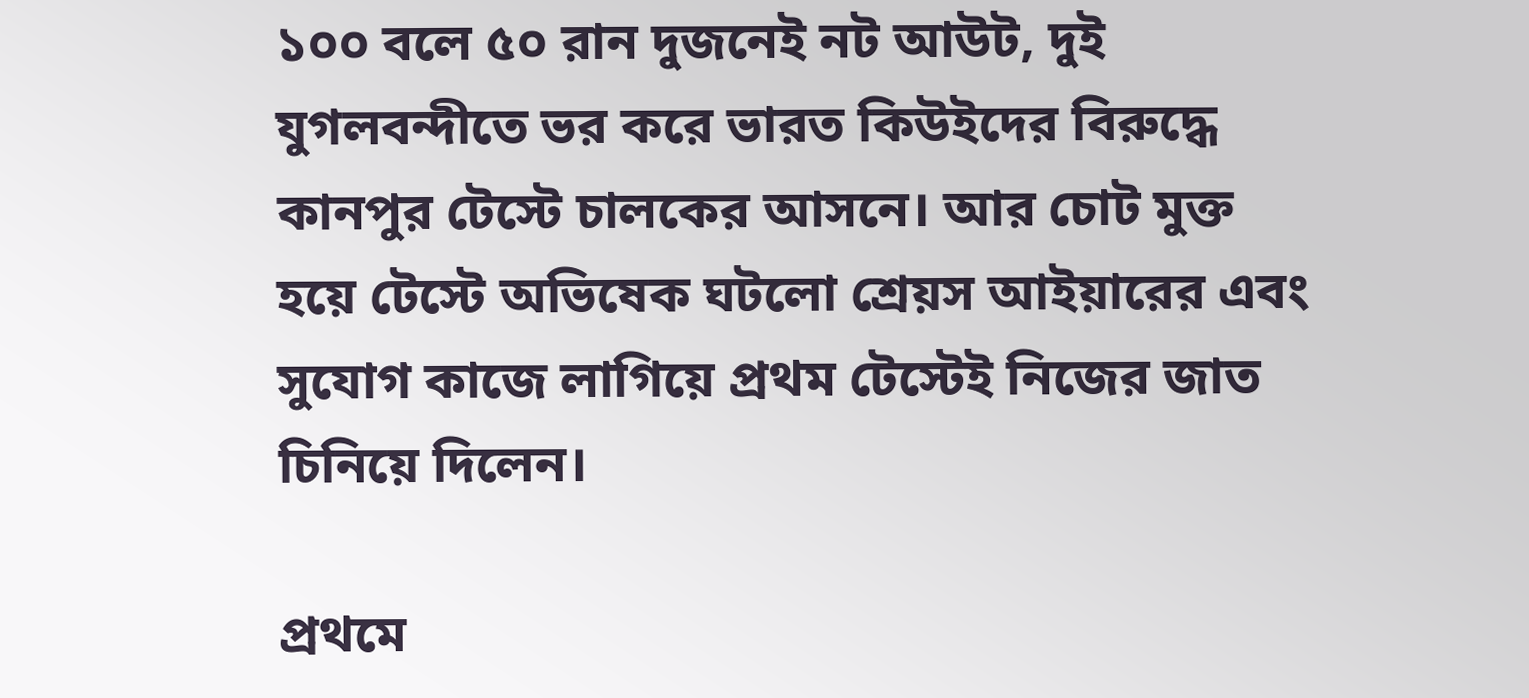১০০ বলে ৫০ রান দুজনেই নট আউট, দুই যুগলবন্দীতে ভর করে ভারত কিউইদের বিরুদ্ধে কানপুর টেস্টে চালকের আসনে। আর চোট মুক্ত হয়ে টেস্টে অভিষেক ঘটলো শ্রেয়স আইয়ারের এবং সুযোগ কাজে লাগিয়ে প্রথম টেস্টেই নিজের জাত চিনিয়ে দিলেন।

প্রথমে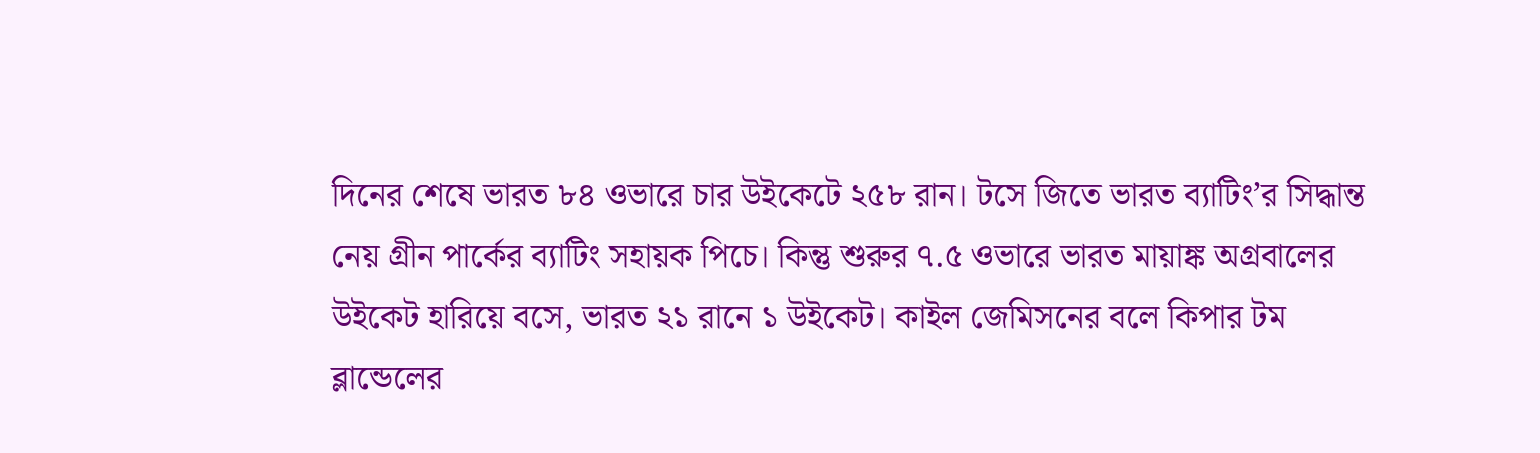দিনের শেষে ভারত ৮৪ ওভারে চার উইকেটে ২৫৮ রান। টসে জিতে ভারত ব্যাটিং’র সিদ্ধান্ত নেয় গ্রীন পার্কের ব্যাটিং সহায়ক পিচে। কিন্তু শুরুর ৭.৫ ওভারে ভারত মায়াঙ্ক অগ্রবালের উইকেট হারিয়ে বসে, ভারত ২১ রানে ১ উইকেট। কাইল জেমিসনের বলে কিপার টম ব্লান্ডেলের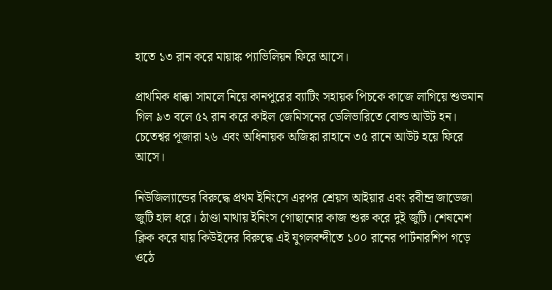হাতে ১৩ রান করে মায়াঙ্ক প্যাভিলিয়ন ফিরে আসে।

প্রাথমিক ধাক্কা সামলে নিয়ে কানপুরের ব্যাটিং সহায়ক পিচকে কাজে লাগিয়ে শুভমান গিল ৯৩ বলে ৫২ রান করে কাইল জেমিসনের ডেলিভারিতে বোল্ড আউট হন। চেতেশ্বর পূজারা ২৬ এবং অধিনায়ক অজিঙ্কা রাহানে ৩৫ রানে আউট হয়ে ফিরে আসে।

নিউজিল্যান্ডের বিরুদ্ধে প্রথম ইনিংসে এরপর শ্রেয়স আইয়ার এবং রবীন্দ্র জাডেজা জুটি হাল ধরে। ঠাণ্ডা মাথায় ইনিংস গোছানোর কাজ শুরু করে দুই জুটি। শেষমেশ ক্লিক করে যায় কিউইদের বিরুদ্ধে এই যুগলবন্দীতে ১০০ রানের পার্টনারশিপ গড়ে ওঠে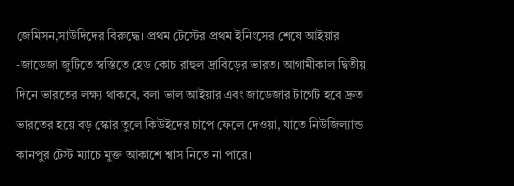জেমিসন,সাউদিদের বিরুদ্ধে। প্রথম টেস্টের প্রথম ইনিংসের শেষে আইয়ার -জাডেজা জুটিতে স্বস্তিতে হেড কোচ রাহুল দ্রাবিড়ের ভারত। আগামীকাল দ্বিতীয় দিনে ভারতের লক্ষ্য থাকবে, বলা ভাল আইয়ার এবং জাডেজার টার্গেট হবে দ্রুত ভারতের হয়ে বড় স্কোর তুলে কিউইদের চাপে ফেলে দেওয়া, যাতে নিউজিল্যান্ড কানপুর টেস্ট ম্যাচে মুক্ত আকাশে শ্বাস নিতে না পারে।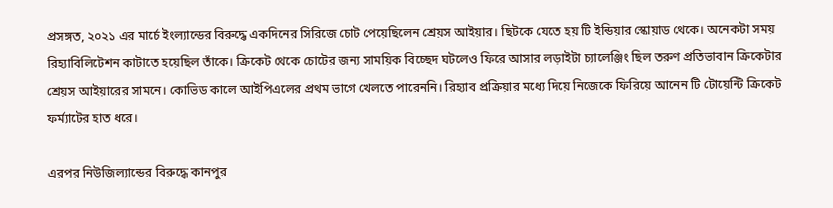প্রসঙ্গত, ২০২১ এর মার্চে ইংল্যান্ডের বিরুদ্ধে একদিনের সিরিজে চোট পেয়েছিলেন শ্রেয়স আইয়ার। ছিটকে যেতে হয় টি ইন্ডিয়ার স্কোয়াড থেকে। অনেকটা সময় রিহ্যাবিলিটেশন কাটাতে হয়েছিল তাঁকে। ক্রিকেট থেকে চোটের জন্য সাময়িক বিচ্ছেদ ঘটলেও ফিরে আসার লড়াইটা চ্যালেঞ্জিং ছিল তরুণ প্রতিভাবান ক্রিকেটার শ্রেয়স আইয়ারের সামনে। কোভিড কালে আইপিএলের প্রথম ভাগে খেলতে পারেননি। রিহ্যাব প্রক্রিয়ার মধ্যে দিয়ে নিজেকে ফিরিয়ে আনেন টি টোয়েন্টি ক্রিকেট ফর্ম্যাটের হাত ধরে।

এরপর নিউজিল্যান্ডের বিরুদ্ধে কানপুর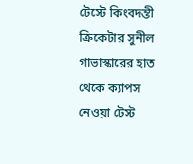টেস্টে কিংবদন্তী ক্রিকেটার সুনীল গাভাস্কারের হাত থেকে ক্যাপস নেওয়া টেস্ট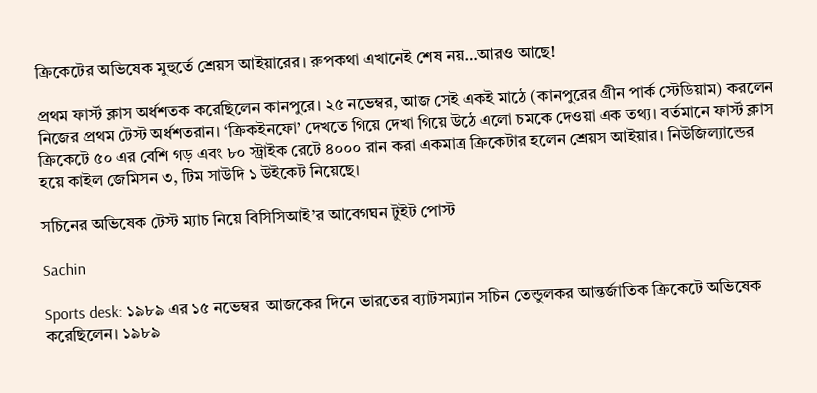ক্রিকেটের অভিষেক মুহুর্তে শ্রেয়স আইয়ারের। রুপকথা এখানেই শেষ নয়…আরও আছে!

প্রথম ফার্স্ট ক্লাস অর্ধশতক করেছিলেন কানপুরে। ২৫ নভেম্বর, আজ সেই একই মাঠে (কানপুরের গ্রীন পার্ক স্টেডিয়াম) করলেন নিজের প্রথম টেস্ট অর্ধশতরান। ‘ক্রিকইনফো’ দেখতে গিয়ে দেখা গিয়ে উঠে এলো চমকে দেওয়া এক তথ্য। বর্তমানে ফার্স্ট ক্লাস ক্রিকেটে ৫০ এর বেশি গড় এবং ৮০ স্ট্রাইক রেটে ৪০০০ রান করা একমাত্র ক্রিকেটার হলেন শ্রেয়স আইয়ার। নিউজিল্যান্ডের হয়ে কাইল জেমিসন ৩, টিম সাউদি ১ উইকেট নিয়েছে।

সচিনের অভিষেক টেস্ট ম্যাচ নিয়ে বিসিসিআই’র আবেগঘন টুইট পোস্ট

Sachin

Sports desk: ১৯৮৯ এর ১৫ নভেম্বর  আজকের দিনে ভারতের ব্যাটসম্যান সচিন তেন্ডুলকর আন্তর্জাতিক ক্রিকেটে অভিষেক করেছিলেন। ১৯৮৯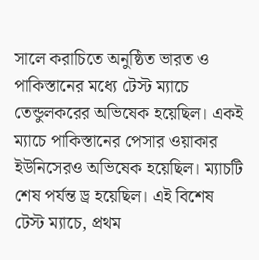সালে করাচিতে অনুষ্ঠিত ভারত ও পাকিস্তানের মধ্যে টেস্ট ম্যাচে তেন্ডুলকরের অভিষেক হয়েছিল। একই ম্যাচে পাকিস্তানের পেসার ওয়াকার ইউনিসেরও অভিষেক হয়েছিল। ম্যাচটি শেষ পর্যন্ত ড্র হয়েছিল। এই বিশেষ টেস্ট ম্যাচে, প্রথম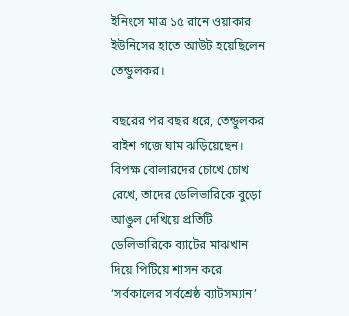ইনিংসে মাত্র ১৫ রানে ওয়াকার ইউনিসের হাতে আউট হয়েছিলেন তেন্ডুলকর।

বছরের পর বছর ধরে, তেন্ডুলকর বাইশ গজে ঘাম ঝড়িয়েছেন। বিপক্ষ বোলারদের চোখে চোখ রেখে, তাদের ডেলিভারিকে বুড়ো আঙুল দেখিয়ে প্রতিটি ডেলিভারিকে ব্যাটের মাঝখান দিয়ে পিটিয়ে শাসন করে ‘সর্বকালের সর্বশ্রেষ্ঠ ব্যাটসম্যান’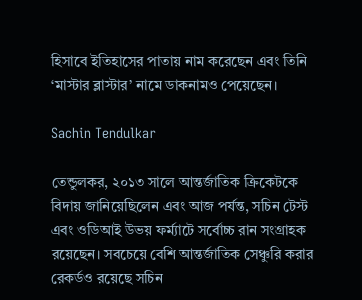হিসাবে ইতিহাসের পাতায় নাম করেছেন এবং তিনি ‘মাস্টার ব্লাস্টার’ নামে ডাকনামও পেয়েছেন।

Sachin Tendulkar

তেন্ডুলকর, ২০১৩ সালে আন্তর্জাতিক ক্রিকেটকে বিদায় জানিয়েছিলেন এবং আজ পর্যন্ত, সচিন টেস্ট এবং ওডিআই উভয় ফর্ম্যাটে সর্বোচ্চ রান সংগ্রাহক রয়েছেন। সবচেয়ে বেশি আন্তর্জাতিক সেঞ্চুরি করার রেকর্ডও রয়েছে সচিন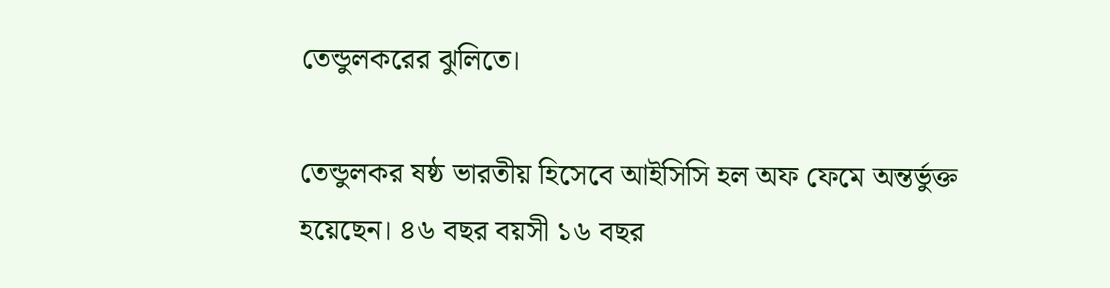তেন্ডুলকরের ঝুলিতে।

তেন্ডুলকর ষষ্ঠ ভারতীয় হিসেবে আইসিসি হল অফ ফেমে অন্তর্ভুক্ত হয়েছেন। ৪৬ বছর বয়সী ১৬ বছর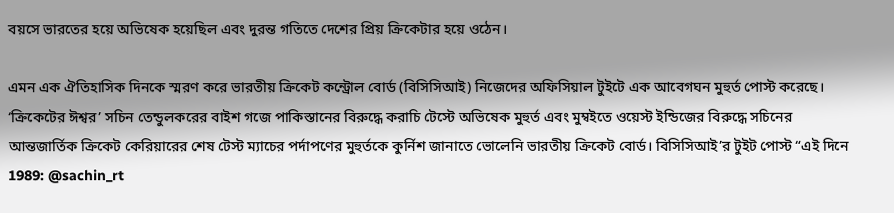বয়সে ভারতের হয়ে অভিষেক হয়েছিল এবং দুরন্ত গতিতে দেশের প্রিয় ক্রিকেটার হয়ে ওঠেন।

এমন এক ঐতিহাসিক দিনকে স্মরণ করে ভারতীয় ক্রিকেট কন্ট্রোল বোর্ড (বিসিসিআই) নিজেদের অফিসিয়াল টুইটে এক আবেগঘন মুহুর্ত পোস্ট করেছে। ‘ক্রিকেটের ঈশ্বর’ সচিন তেন্ডুলকরের বাইশ গজে পাকিস্তানের বিরুদ্ধে করাচি টেস্টে অভিষেক মুহুর্ত এবং মুম্বইতে ওয়েস্ট ইন্ডিজের বিরুদ্ধে সচিনের আন্তজার্তিক ক্রিকেট কেরিয়ারের শেষ টেস্ট ম্যাচের পর্দাপণের মুহুর্তকে কুর্নিশ জানাতে ভোলেনি ভারতীয় ক্রিকেট বোর্ড। বিসিসিআই’র টুইট পোস্ট “এই দিনে
1989: @sachin_rt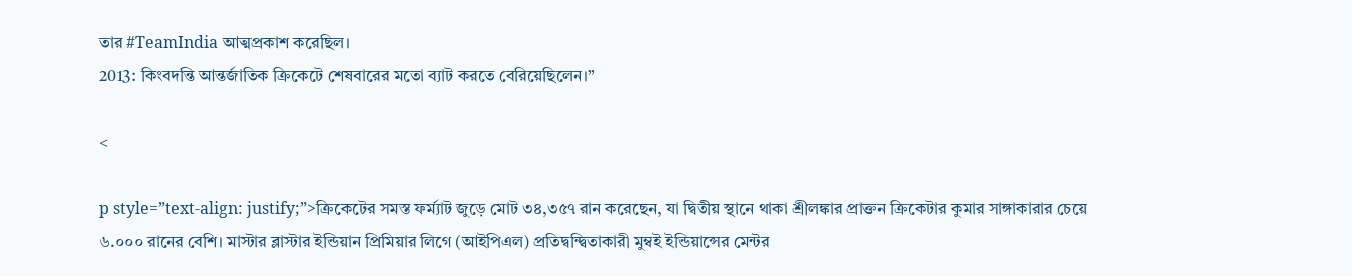তার #TeamIndia আত্মপ্রকাশ করেছিল।
2013: কিংবদন্তি আন্তর্জাতিক ক্রিকেটে শেষবারের মতো ব্যাট করতে বেরিয়েছিলেন।”

<

p style=”text-align: justify;”>ক্রিকেটের সমস্ত ফর্ম্যাট জুড়ে মোট ৩৪,৩৫৭ রান করেছেন, যা দ্বিতীয় স্থানে থাকা শ্রীলঙ্কার প্রাক্তন ক্রিকেটার কুমার সাঙ্গাকারার চেয়ে ৬.০০০ রানের বেশি। মাস্টার ব্লাস্টার ইন্ডিয়ান প্রিমিয়ার লিগে (আইপিএল) প্রতিদ্বন্দ্বিতাকারী মুম্বই ইন্ডিয়ান্সের মেন্টর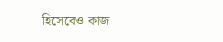হিসেবেও কাজ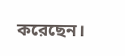করেছেন।